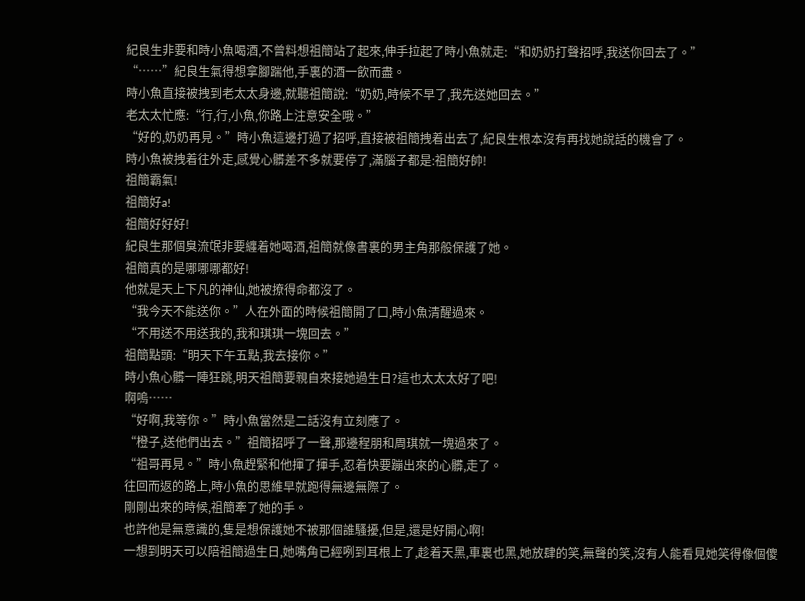紀良生非要和時小魚喝酒,不曾料想祖簡站了起來,伸手拉起了時小魚就走:“和奶奶打聲招呼,我送你回去了。”
“……”紀良生氣得想拿腳踹他,手裏的酒一飲而盡。
時小魚直接被拽到老太太身邊,就聽祖簡說:“奶奶,時候不早了,我先送她回去。”
老太太忙應:“行,行,小魚,你路上注意安全哦。”
“好的,奶奶再見。”時小魚這邊打過了招呼,直接被祖簡拽着出去了,紀良生根本沒有再找她說話的機會了。
時小魚被拽着往外走,感覺心髒差不多就要停了,滿腦子都是:祖簡好帥!
祖簡霸氣!
祖簡好a!
祖簡好好好!
紀良生那個臭流氓非要纏着她喝酒,祖簡就像書裏的男主角那般保護了她。
祖簡真的是哪哪哪都好!
他就是天上下凡的神仙,她被撩得命都沒了。
“我今天不能送你。”人在外面的時候祖簡開了口,時小魚清醒過來。
“不用送不用送我的,我和琪琪一塊回去。”
祖簡點頭:“明天下午五點,我去接你。”
時小魚心髒一陣狂跳,明天祖簡要親自來接她過生日?這也太太太好了吧!
啊嗚……
“好啊,我等你。”時小魚當然是二話沒有立刻應了。
“橙子,送他們出去。”祖簡招呼了一聲,那邊程朋和周琪就一塊過來了。
“祖哥再見。”時小魚趕緊和他揮了揮手,忍着快要蹦出來的心髒,走了。
往回而返的路上,時小魚的思維早就跑得無邊無際了。
剛剛出來的時候,祖簡牽了她的手。
也許他是無意識的,隻是想保護她不被那個誰騷擾,但是,還是好開心啊!
一想到明天可以陪祖簡過生日,她嘴角已經咧到耳根上了,趁着天黑,車裏也黑,她放肆的笑,無聲的笑,沒有人能看見她笑得像個傻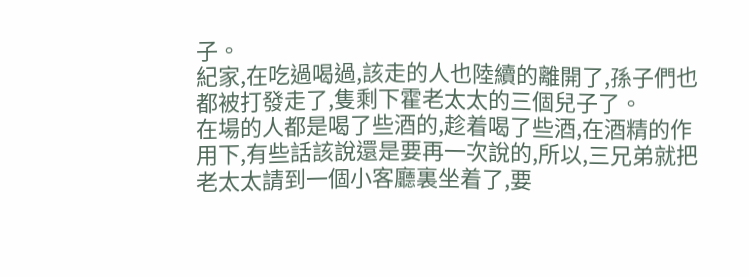子。
紀家,在吃過喝過,該走的人也陸續的離開了,孫子們也都被打發走了,隻剩下霍老太太的三個兒子了。
在場的人都是喝了些酒的,趁着喝了些酒,在酒精的作用下,有些話該說還是要再一次說的,所以,三兄弟就把老太太請到一個小客廳裏坐着了,要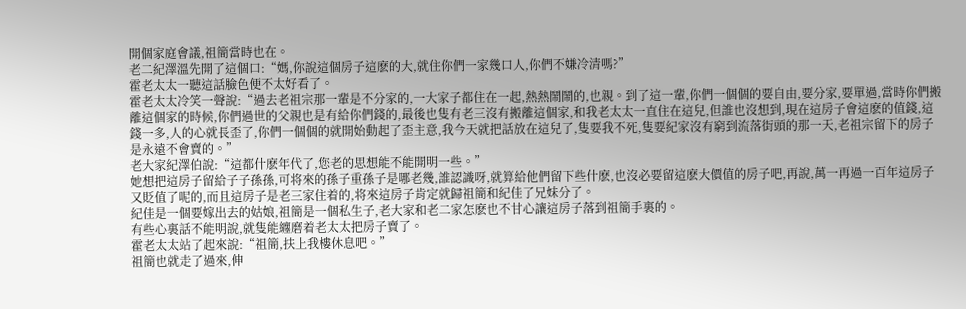開個家庭會議,祖簡當時也在。
老二紀澤溫先開了這個口:“媽,你說這個房子這麽的大,就住你們一家幾口人,你們不嫌冷清嗎?”
霍老太太一聽這話臉色便不太好看了。
霍老太太冷笑一聲說:“過去老祖宗那一輩是不分家的,一大家子都住在一起,熱熱鬧鬧的,也親。到了這一輩,你們一個個的要自由,要分家,要單過,當時你們搬離這個家的時候,你們過世的父親也是有給你們錢的,最後也隻有老三沒有搬離這個家,和我老太太一直住在這兒,但誰也沒想到,現在這房子會這麽的值錢,這錢一多,人的心就長歪了,你們一個個的就開始動起了歪主意,我今天就把話放在這兒了,隻要我不死,隻要紀家沒有窮到流落街頭的那一天,老祖宗留下的房子是永遠不會賣的。”
老大家紀澤伯說:“這都什麽年代了,您老的思想能不能開明一些。”
她想把這房子留給子子孫孫,可将來的孫子重孫子是哪老幾,誰認識呀,就算給他們留下些什麽,也沒必要留這麽大價值的房子吧,再說,萬一再過一百年這房子又貶值了呢的,而且這房子是老三家住着的,将來這房子肯定就歸祖簡和紀佳了兄妹分了。
紀佳是一個要嫁出去的姑娘,祖簡是一個私生子,老大家和老二家怎麽也不甘心讓這房子落到祖簡手裏的。
有些心裏話不能明說,就隻能纏磨着老太太把房子賣了。
霍老太太站了起來說:“祖簡,扶上我樓休息吧。”
祖簡也就走了過來,伸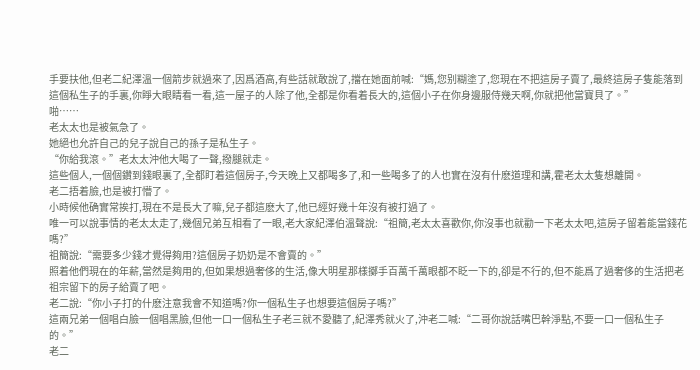手要扶他,但老二紀澤溫一個箭步就過來了,因爲酒高,有些話就敢說了,擋在她面前喊:“媽,您别糊塗了,您現在不把這房子賣了,最終這房子隻能落到這個私生子的手裏,你睜大眼睛看一看,這一屋子的人除了他,全都是你看着長大的,這個小子在你身邊服侍幾天啊,你就把他當寶貝了。”
啪……
老太太也是被氣急了。
她絕也允許自己的兒子說自己的孫子是私生子。
“你給我滾。”老太太沖他大喝了一聲,撥腿就走。
這些個人,一個個鑽到錢眼裏了,全都盯着這個房子,今天晚上又都喝多了,和一些喝多了的人也實在沒有什麽道理和講,霍老太太隻想離開。
老二捂着臉,也是被打懵了。
小時候他确實常挨打,現在不是長大了嘛,兒子都這麽大了,他已經好幾十年沒有被打過了。
唯一可以說事情的老太太走了,幾個兄弟互相看了一眼,老大家紀澤伯溫聲說:“祖簡,老太太喜歡你,你沒事也就勸一下老太太吧,這房子留着能當錢花嗎?”
祖簡說:“需要多少錢才覺得夠用?這個房子奶奶是不會賣的。”
照着他們現在的年薪,當然是夠用的,但如果想過奢侈的生活,像大明星那樣擲手百萬千萬眼都不眨一下的,卻是不行的,但不能爲了過奢侈的生活把老祖宗留下的房子給賣了吧。
老二說:“你小子打的什麽注意我會不知道嗎?你一個私生子也想要這個房子嗎?”
這兩兄弟一個唱白臉一個唱黑臉,但他一口一個私生子老三就不愛聽了,紀澤秀就火了,沖老二喊:“二哥你說話嘴巴幹淨點,不要一口一個私生子的。”
老二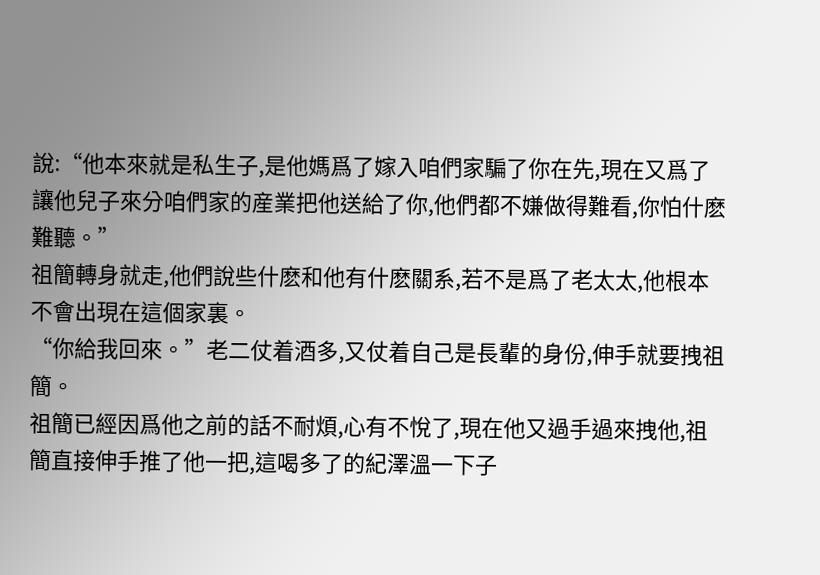說:“他本來就是私生子,是他媽爲了嫁入咱們家騙了你在先,現在又爲了讓他兒子來分咱們家的産業把他送給了你,他們都不嫌做得難看,你怕什麽難聽。”
祖簡轉身就走,他們說些什麽和他有什麽關系,若不是爲了老太太,他根本不會出現在這個家裏。
“你給我回來。”老二仗着酒多,又仗着自己是長輩的身份,伸手就要拽祖簡。
祖簡已經因爲他之前的話不耐煩,心有不悅了,現在他又過手過來拽他,祖簡直接伸手推了他一把,這喝多了的紀澤溫一下子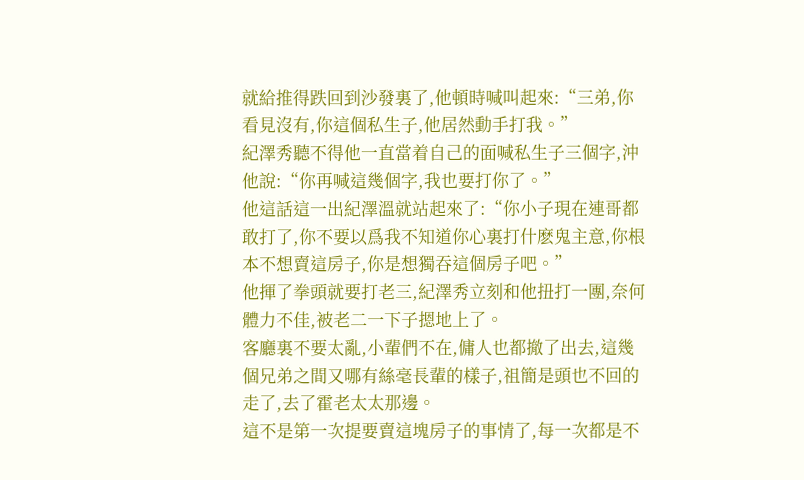就給推得跌回到沙發裏了,他頓時喊叫起來:“三弟,你看見沒有,你這個私生子,他居然動手打我。”
紀澤秀聽不得他一直當着自己的面喊私生子三個字,沖他說:“你再喊這幾個字,我也要打你了。”
他這話這一出紀澤溫就站起來了:“你小子現在連哥都敢打了,你不要以爲我不知道你心裏打什麽鬼主意,你根本不想賣這房子,你是想獨吞這個房子吧。”
他揮了拳頭就要打老三,紀澤秀立刻和他扭打一團,奈何體力不佳,被老二一下子摁地上了。
客廳裏不要太亂,小輩們不在,傭人也都撤了出去,這幾個兄弟之間又哪有絲毫長輩的樣子,祖簡是頭也不回的走了,去了霍老太太那邊。
這不是第一次提要賣這塊房子的事情了,每一次都是不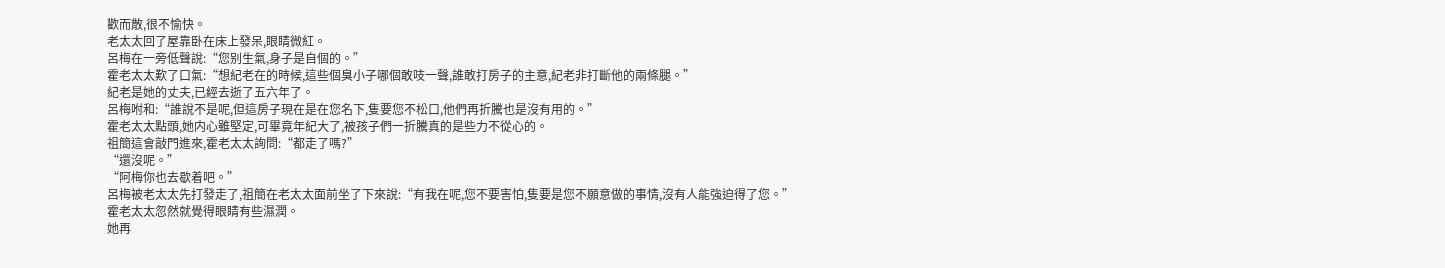歡而散,很不愉快。
老太太回了屋靠卧在床上發呆,眼睛微紅。
呂梅在一旁低聲說:“您别生氣,身子是自個的。”
霍老太太歎了口氣:“想紀老在的時候,這些個臭小子哪個敢吱一聲,誰敢打房子的主意,紀老非打斷他的兩條腿。”
紀老是她的丈夫,已經去逝了五六年了。
呂梅咐和:“誰說不是呢,但這房子現在是在您名下,隻要您不松口,他們再折騰也是沒有用的。”
霍老太太點頭,她内心雖堅定,可畢竟年紀大了,被孩子們一折騰真的是些力不從心的。
祖簡這會敲門進來,霍老太太詢問:“都走了嗎?”
“還沒呢。”
“阿梅你也去歇着吧。”
呂梅被老太太先打發走了,祖簡在老太太面前坐了下來說:“有我在呢,您不要害怕,隻要是您不願意做的事情,沒有人能強迫得了您。”
霍老太太忽然就覺得眼睛有些濕潤。
她再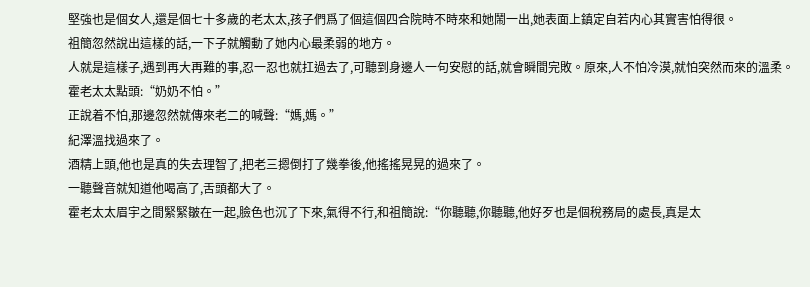堅強也是個女人,還是個七十多歲的老太太,孩子們爲了個這個四合院時不時來和她鬧一出,她表面上鎮定自若内心其實害怕得很。
祖簡忽然說出這樣的話,一下子就觸動了她内心最柔弱的地方。
人就是這樣子,遇到再大再難的事,忍一忍也就扛過去了,可聽到身邊人一句安慰的話,就會瞬間完敗。原來,人不怕冷漠,就怕突然而來的溫柔。
霍老太太點頭:“奶奶不怕。”
正說着不怕,那邊忽然就傳來老二的喊聲:“媽,媽。”
紀澤溫找過來了。
酒精上頭,他也是真的失去理智了,把老三摁倒打了幾拳後,他搖搖晃晃的過來了。
一聽聲音就知道他喝高了,舌頭都大了。
霍老太太眉宇之間緊緊皺在一起,臉色也沉了下來,氣得不行,和祖簡說:“你聽聽,你聽聽,他好歹也是個稅務局的處長,真是太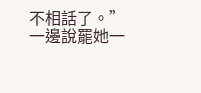不相話了。”一邊說罷她一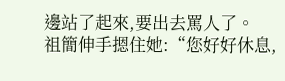邊站了起來,要出去罵人了。
祖簡伸手摁住她:“您好好休息,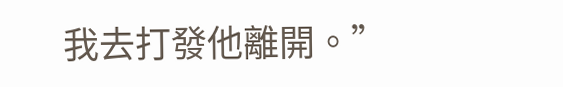我去打發他離開。”